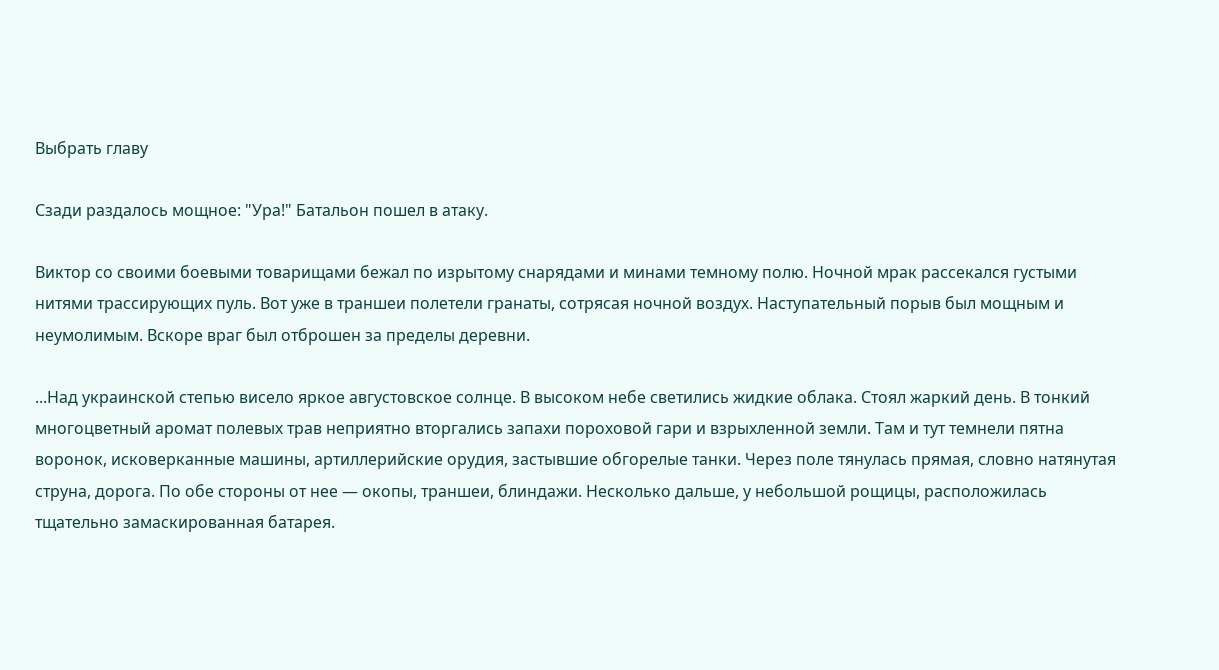Выбрать главу

Сзади раздалось мощное: "Ура!" Батальон пошел в атаку.

Виктор со своими боевыми товарищами бежал по изрытому снарядами и минами темному полю. Ночной мрак рассекался густыми нитями трассирующих пуль. Вот уже в траншеи полетели гранаты, сотрясая ночной воздух. Наступательный порыв был мощным и неумолимым. Вскоре враг был отброшен за пределы деревни.

...Над украинской степью висело яркое августовское солнце. В высоком небе светились жидкие облака. Стоял жаркий день. В тонкий многоцветный аромат полевых трав неприятно вторгались запахи пороховой гари и взрыхленной земли. Там и тут темнели пятна воронок, исковерканные машины, артиллерийские орудия, застывшие обгорелые танки. Через поле тянулась прямая, словно натянутая струна, дорога. По обе стороны от нее — окопы, траншеи, блиндажи. Несколько дальше, у небольшой рощицы, расположилась тщательно замаскированная батарея.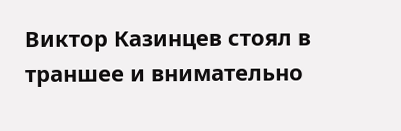Виктор Казинцев стоял в траншее и внимательно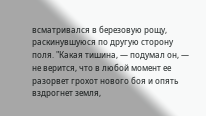всматривался в березовую рощу, раскинувшуюся по другую сторону поля. "Какая тишина, — подумал он, — не верится, что в любой момент ее разорвет грохот нового боя и опять вздрогнет земля,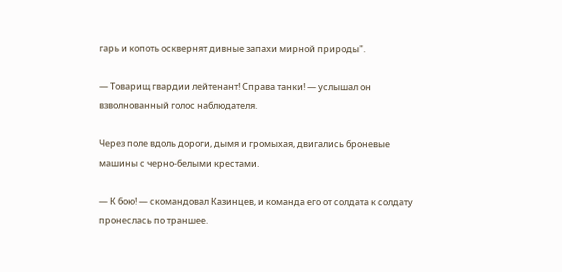гарь и копоть осквернят дивные запахи мирной природы".

— Товарищ гвардии лейтенант! Справа танки! — услышал он взволнованный голос наблюдателя.

Через поле вдоль дороги, дымя и громыхая, двигались броневые машины с черно-белыми крестами.

— К бою! — скомандовал Казинцев, и команда его от солдата к солдату пронеслась по траншее.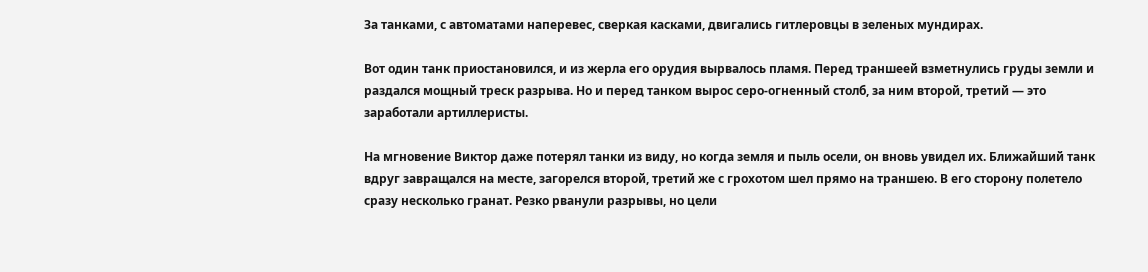За танками, с автоматами наперевес, сверкая касками, двигались гитлеровцы в зеленых мундирах.

Вот один танк приостановился, и из жерла его орудия вырвалось пламя. Перед траншеей взметнулись груды земли и раздался мощный треск разрыва. Но и перед танком вырос серо-огненный столб, за ним второй, третий — это заработали артиллеристы.

На мгновение Виктор даже потерял танки из виду, но когда земля и пыль осели, он вновь увидел их. Ближайший танк вдруг завращался на месте, загорелся второй, третий же с грохотом шел прямо на траншею. В его сторону полетело сразу несколько гранат. Резко рванули разрывы, но цели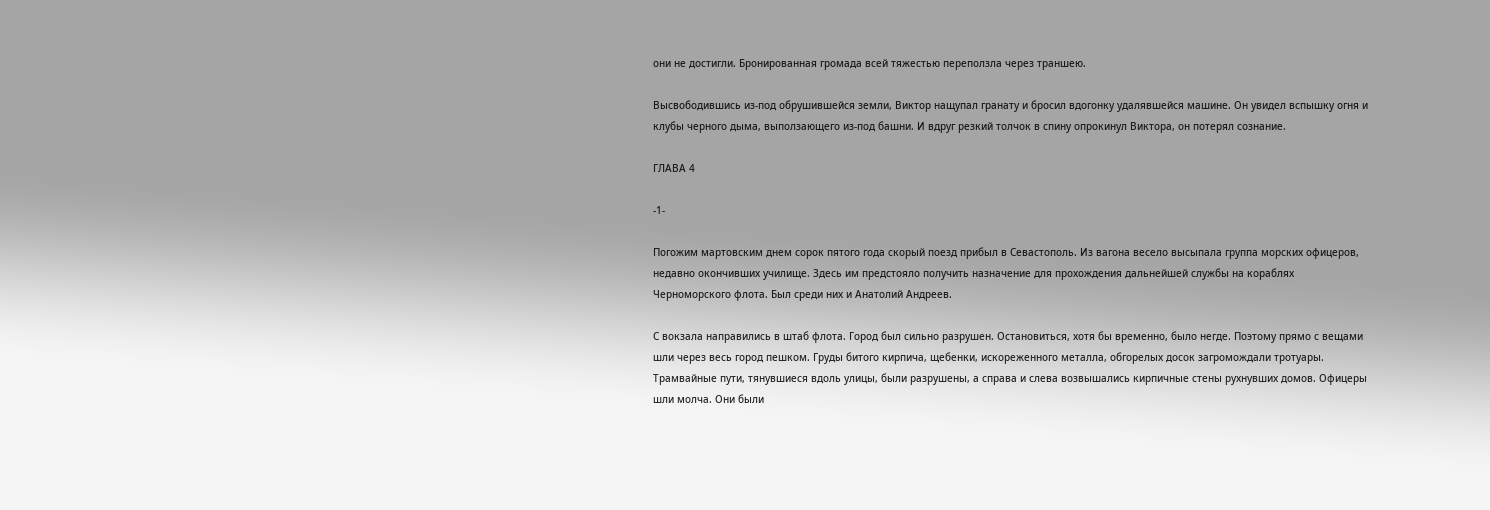они не достигли. Бронированная громада всей тяжестью переползла через траншею.

Высвободившись из-под обрушившейся земли, Виктор нащупал гранату и бросил вдогонку удалявшейся машине. Он увидел вспышку огня и клубы черного дыма, выползающего из-под башни. И вдруг резкий толчок в спину опрокинул Виктора, он потерял сознание.

ГЛАВА 4

-1-

Погожим мартовским днем сорок пятого года скорый поезд прибыл в Севастополь. Из вагона весело высыпала группа морских офицеров, недавно окончивших училище. Здесь им предстояло получить назначение для прохождения дальнейшей службы на кораблях Черноморского флота. Был среди них и Анатолий Андреев.

С вокзала направились в штаб флота. Город был сильно разрушен. Остановиться, хотя бы временно, было негде. Поэтому прямо с вещами шли через весь город пешком. Груды битого кирпича, щебенки, искореженного металла, обгорелых досок загромождали тротуары. Трамвайные пути, тянувшиеся вдоль улицы, были разрушены, а справа и слева возвышались кирпичные стены рухнувших домов. Офицеры шли молча. Они были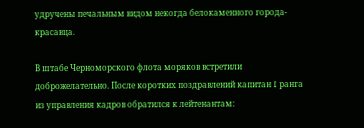удручены печальным видом некогда белокаменного города-красавца.

В штабе Черноморского флота моряков встретили доброжелательно. После коротких поздравлений капитан I ранга из управления кадров обратился к лейтенантам: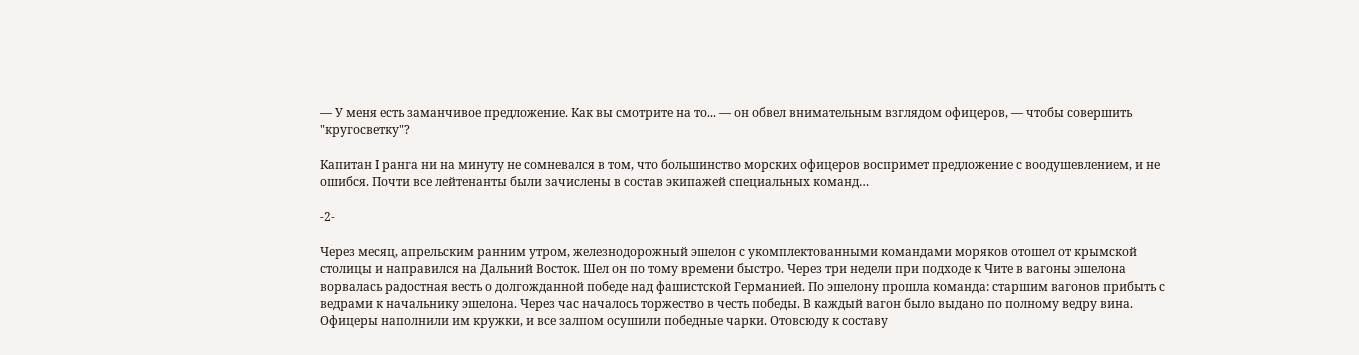— У меня есть заманчивое предложение. Как вы смотрите на то... — он обвел внимательным взглядом офицеров, — чтобы совершить "кругосветку"?

Капитан I ранга ни на минуту не сомневался в том, что большинство морских офицеров воспримет предложение с воодушевлением, и не ошибся. Почти все лейтенанты были зачислены в состав экипажей специальных команд…

-2-

Через месяц, апрельским ранним утром, железнодорожный эшелон с укомплектованными командами моряков отошел от крымской столицы и направился на Дальний Восток. Шел он по тому времени быстро. Через три недели при подходе к Чите в вагоны эшелона ворвалась радостная весть о долгожданной победе над фашистской Германией. По эшелону прошла команда: старшим вагонов прибыть с ведрами к начальнику эшелона. Через час началось торжество в честь победы. В каждый вагон было выдано по полному ведру вина. Офицеры наполнили им кружки, и все залпом осушили победные чарки. Отовсюду к составу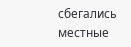сбегались местные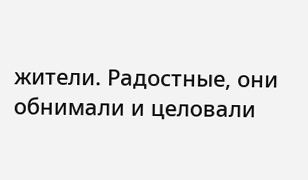жители. Радостные, они обнимали и целовали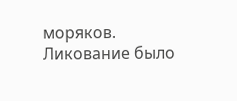моряков. Ликование было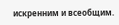искренним и всеобщим.